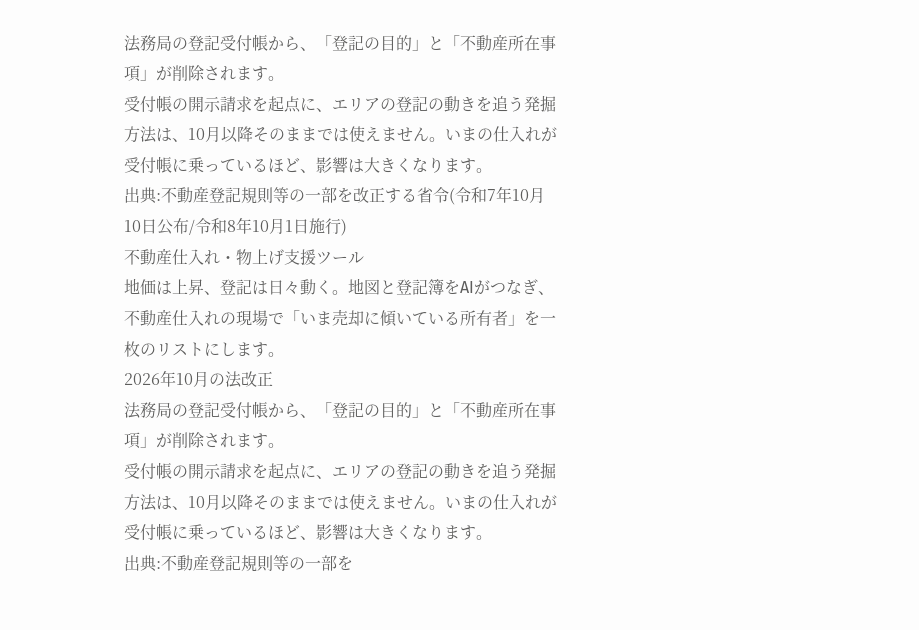法務局の登記受付帳から、「登記の目的」と「不動産所在事項」が削除されます。
受付帳の開示請求を起点に、エリアの登記の動きを追う発掘方法は、10月以降そのままでは使えません。いまの仕入れが受付帳に乗っているほど、影響は大きくなります。
出典:不動産登記規則等の一部を改正する省令(令和7年10月10日公布/令和8年10月1日施行)
不動産仕入れ・物上げ支援ツール
地価は上昇、登記は日々動く。地図と登記簿をAIがつなぎ、不動産仕入れの現場で「いま売却に傾いている所有者」を一枚のリストにします。
2026年10月の法改正
法務局の登記受付帳から、「登記の目的」と「不動産所在事項」が削除されます。
受付帳の開示請求を起点に、エリアの登記の動きを追う発掘方法は、10月以降そのままでは使えません。いまの仕入れが受付帳に乗っているほど、影響は大きくなります。
出典:不動産登記規則等の一部を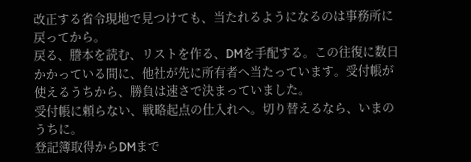改正する省令現地で見つけても、当たれるようになるのは事務所に戻ってから。
戻る、謄本を読む、リストを作る、DMを手配する。この往復に数日かかっている間に、他社が先に所有者へ当たっています。受付帳が使えるうちから、勝負は速さで決まっていました。
受付帳に頼らない、戦略起点の仕入れへ。切り替えるなら、いまのうちに。
登記簿取得からDMまで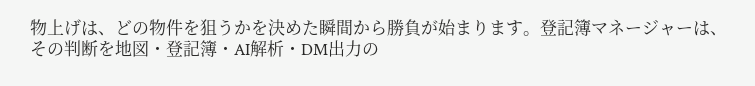物上げは、どの物件を狙うかを決めた瞬間から勝負が始まります。登記簿マネージャーは、その判断を地図・登記簿・AI解析・DM出力の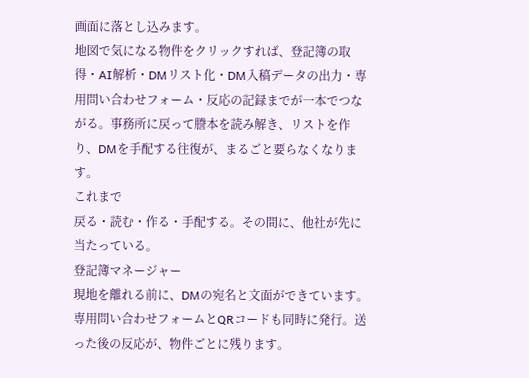画面に落とし込みます。
地図で気になる物件をクリックすれば、登記簿の取得・AI解析・DMリスト化・DM入稿データの出力・専用問い合わせフォーム・反応の記録までが一本でつながる。事務所に戻って謄本を読み解き、リストを作り、DMを手配する往復が、まるごと要らなくなります。
これまで
戻る・読む・作る・手配する。その間に、他社が先に当たっている。
登記簿マネージャー
現地を離れる前に、DMの宛名と文面ができています。
専用問い合わせフォームとQRコードも同時に発行。送った後の反応が、物件ごとに残ります。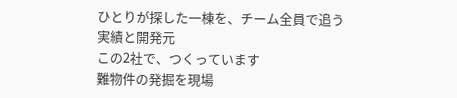ひとりが探した一棟を、チーム全員で追う
実績と開発元
この2社で、つくっています
難物件の発掘を現場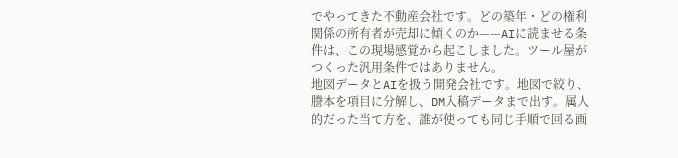でやってきた不動産会社です。どの築年・どの権利関係の所有者が売却に傾くのか——AIに読ませる条件は、この現場感覚から起こしました。ツール屋がつくった汎用条件ではありません。
地図データとAIを扱う開発会社です。地図で絞り、謄本を項目に分解し、DM入稿データまで出す。属人的だった当て方を、誰が使っても同じ手順で回る画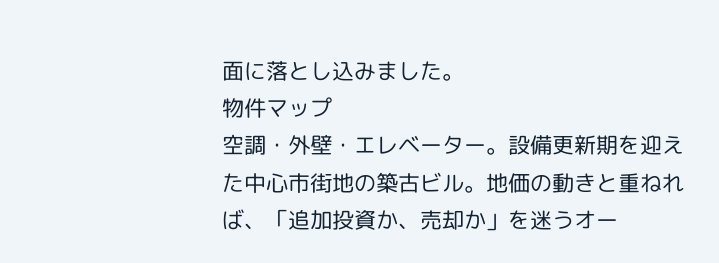面に落とし込みました。
物件マップ
空調・外壁・エレベーター。設備更新期を迎えた中心市街地の築古ビル。地価の動きと重ねれば、「追加投資か、売却か」を迷うオー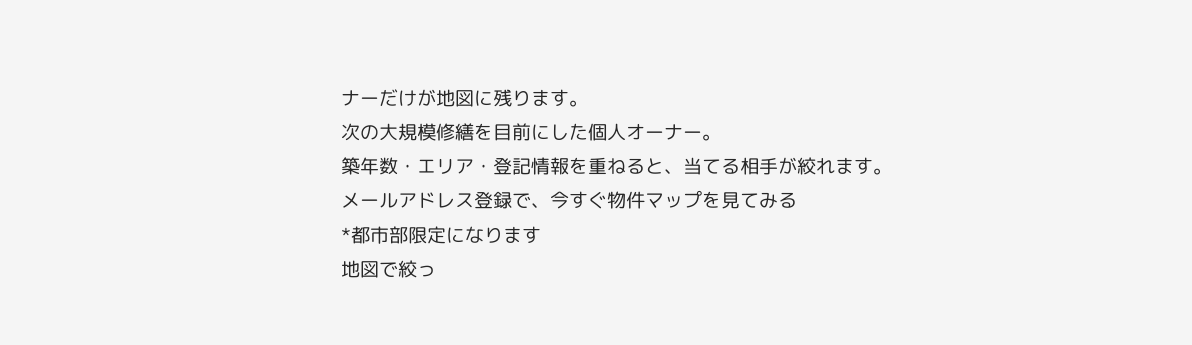ナーだけが地図に残ります。
次の大規模修繕を目前にした個人オーナー。
築年数・エリア・登記情報を重ねると、当てる相手が絞れます。
メールアドレス登録で、今すぐ物件マップを見てみる
*都市部限定になります
地図で絞っ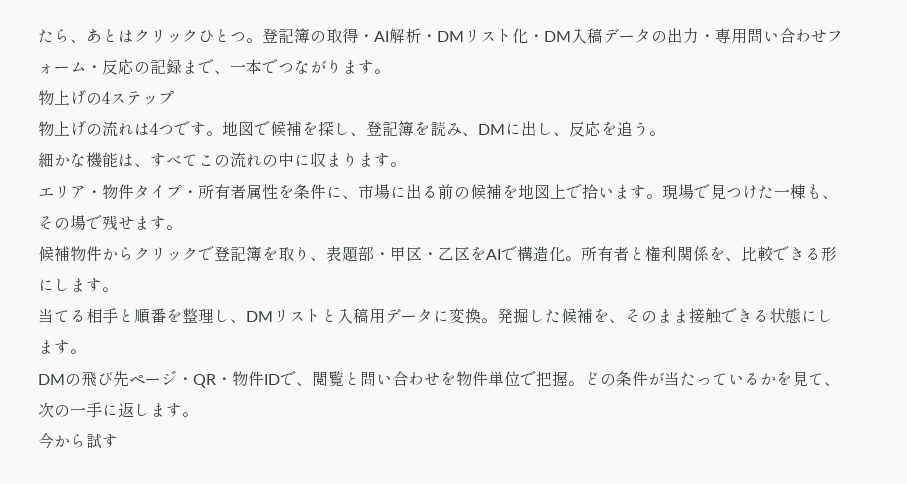たら、あとはクリックひとつ。登記簿の取得・AI解析・DMリスト化・DM入稿データの出力・専用問い合わせフォーム・反応の記録まで、一本でつながります。
物上げの4ステップ
物上げの流れは4つです。地図で候補を探し、登記簿を読み、DMに出し、反応を追う。
細かな機能は、すべてこの流れの中に収まります。
エリア・物件タイプ・所有者属性を条件に、市場に出る前の候補を地図上で拾います。現場で見つけた一棟も、その場で残せます。
候補物件からクリックで登記簿を取り、表題部・甲区・乙区をAIで構造化。所有者と権利関係を、比較できる形にします。
当てる相手と順番を整理し、DMリストと入稿用データに変換。発掘した候補を、そのまま接触できる状態にします。
DMの飛び先ページ・QR・物件IDで、閲覧と問い合わせを物件単位で把握。どの条件が当たっているかを見て、次の一手に返します。
今から試す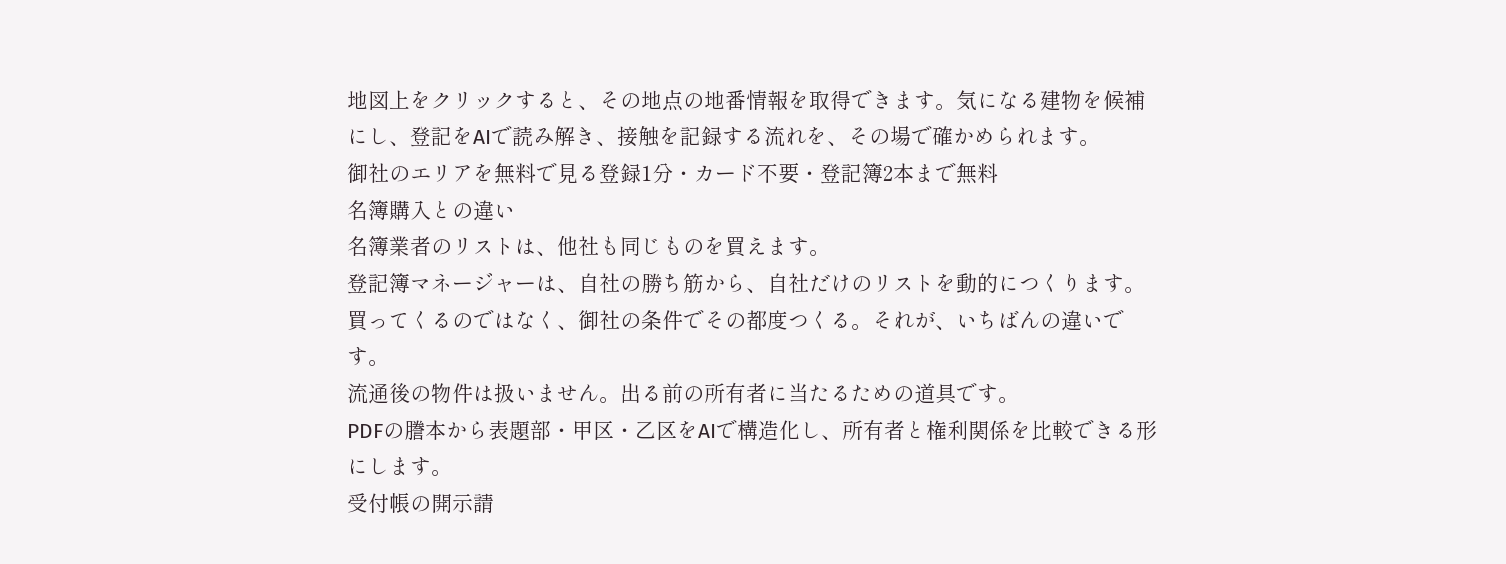地図上をクリックすると、その地点の地番情報を取得できます。気になる建物を候補にし、登記をAIで読み解き、接触を記録する流れを、その場で確かめられます。
御社のエリアを無料で見る登録1分・カード不要・登記簿2本まで無料
名簿購入との違い
名簿業者のリストは、他社も同じものを買えます。
登記簿マネージャーは、自社の勝ち筋から、自社だけのリストを動的につくります。
買ってくるのではなく、御社の条件でその都度つくる。それが、いちばんの違いです。
流通後の物件は扱いません。出る前の所有者に当たるための道具です。
PDFの謄本から表題部・甲区・乙区をAIで構造化し、所有者と権利関係を比較できる形にします。
受付帳の開示請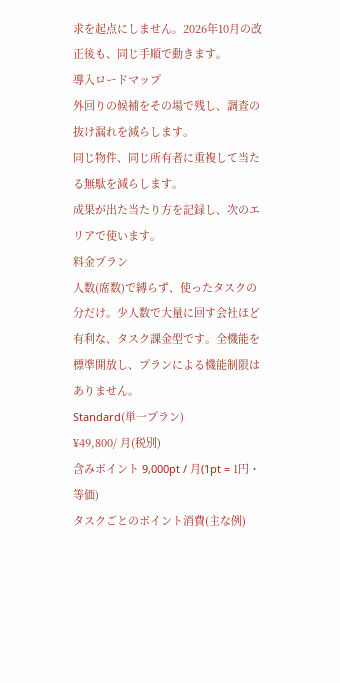求を起点にしません。2026年10月の改正後も、同じ手順で動きます。
導入ロードマップ
外回りの候補をその場で残し、調査の抜け漏れを減らします。
同じ物件、同じ所有者に重複して当たる無駄を減らします。
成果が出た当たり方を記録し、次のエリアで使います。
料金プラン
人数(席数)で縛らず、使ったタスクの分だけ。少人数で大量に回す会社ほど有利な、タスク課金型です。全機能を標準開放し、プランによる機能制限はありません。
Standard(単一プラン)
¥49,800/ 月(税別)
含みポイント 9,000pt / 月(1pt = 1円・等価)
タスクごとのポイント消費(主な例)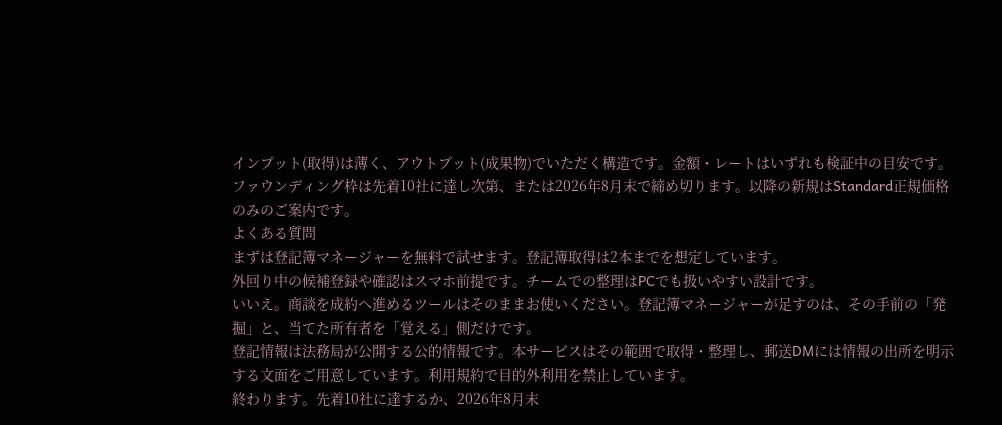インプット(取得)は薄く、アウトプット(成果物)でいただく構造です。金額・レートはいずれも検証中の目安です。
ファウンディング枠は先着10社に達し次第、または2026年8月末で締め切ります。以降の新規はStandard正規価格のみのご案内です。
よくある質問
まずは登記簿マネージャーを無料で試せます。登記簿取得は2本までを想定しています。
外回り中の候補登録や確認はスマホ前提です。チームでの整理はPCでも扱いやすい設計です。
いいえ。商談を成約へ進めるツールはそのままお使いください。登記簿マネージャーが足すのは、その手前の「発掘」と、当てた所有者を「覚える」側だけです。
登記情報は法務局が公開する公的情報です。本サービスはその範囲で取得・整理し、郵送DMには情報の出所を明示する文面をご用意しています。利用規約で目的外利用を禁止しています。
終わります。先着10社に達するか、2026年8月末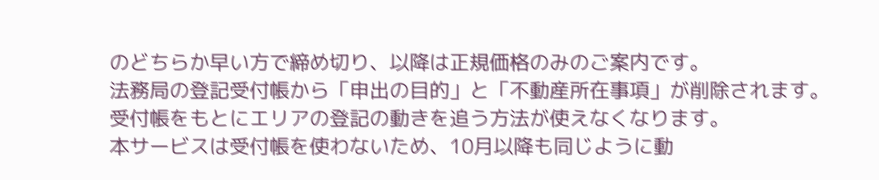のどちらか早い方で締め切り、以降は正規価格のみのご案内です。
法務局の登記受付帳から「申出の目的」と「不動産所在事項」が削除されます。
受付帳をもとにエリアの登記の動きを追う方法が使えなくなります。
本サービスは受付帳を使わないため、10月以降も同じように動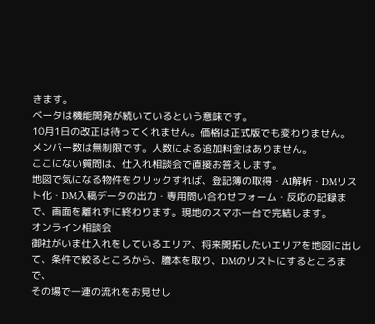きます。
ベータは機能開発が続いているという意味です。
10月1日の改正は待ってくれません。価格は正式版でも変わりません。
メンバー数は無制限です。人数による追加料金はありません。
ここにない質問は、仕入れ相談会で直接お答えします。
地図で気になる物件をクリックすれば、登記簿の取得・AI解析・DMリスト化・DM入稿データの出力・専用問い合わせフォーム・反応の記録まで、画面を離れずに終わります。現地のスマホ一台で完結します。
オンライン相談会
御社がいま仕入れをしているエリア、将来開拓したいエリアを地図に出して、条件で絞るところから、謄本を取り、DMのリストにするところまで、
その場で一連の流れをお見せし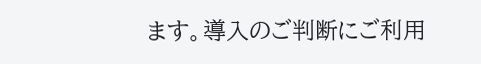ます。導入のご判断にご利用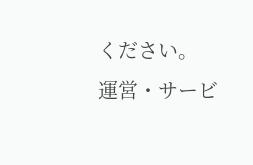ください。
運営・サービ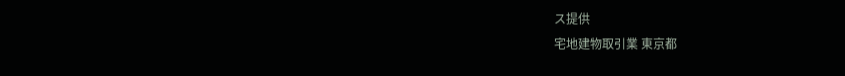ス提供
宅地建物取引業 東京都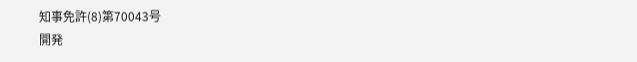知事免許(8)第70043号
開発